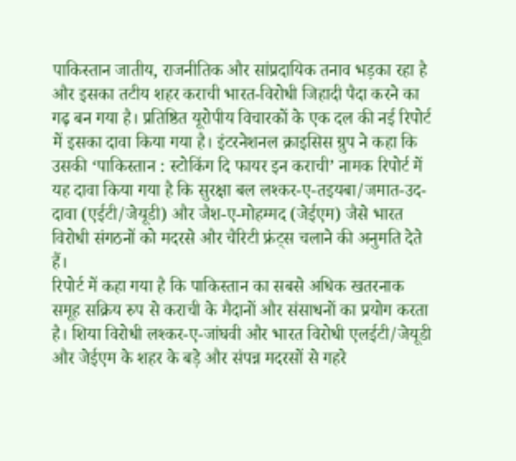पाकिस्तान जातीय, राजनीतिक और सांप्रदायिक तनाव भड़का रहा है और इसका तटीय शहर कराची भारत-विरोधी जिहादी पैदा करने का गढ़ बन गया है। प्रतिष्ठित यूरोपीय विचारकों के एक दल की नई रिपोर्ट में इसका दावा किया गया है। इंटरनेशनल क्राइसिस ग्रुप ने कहा कि उसकी ‘पाकिस्तान : स्टोकिंग दि फायर इन कराची’ नामक रिपोर्ट में यह दावा किया गया है कि सुरक्षा बल लश्कर-ए-तइयबा/जमात-उद-दावा (एईटी/जेयूडी) और जैश-ए-मोहम्मद (जेईएम) जैसे भारत विरोधी संगठनों को मदरसे और चैरिटी फ्रंट्स चलाने की अनुमति देते हैं।
रिपोर्ट में कहा गया है कि पाकिस्तान का सबसे अधिक खतरनाक समूह सक्रिय रुप से कराची के मैदानों और संसाधनों का प्रयोग करता है। शिया विरोधी लश्कर-ए-जांघवी और भारत विरोधी एलईटी/जेयूडी और जेईएम के शहर के बड़े और संपन्न मदरसों से गहरे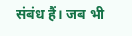संबंध हैं। जब भी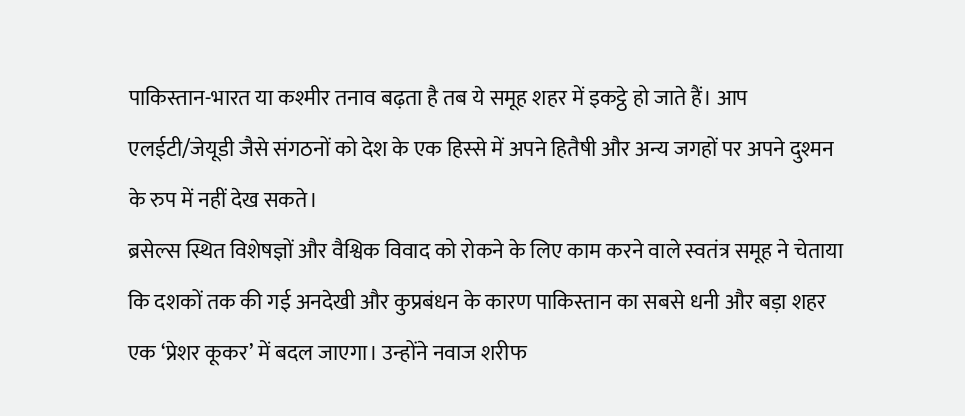पाकिस्तान-भारत या कश्मीर तनाव बढ़ता है तब ये समूह शहर में इकट्ठे हो जाते हैं। आप एलईटी/जेयूडी जैसे संगठनों को देश के एक हिस्से में अपने हितैषी और अन्य जगहों पर अपने दुश्मन के रुप में नहीं देख सकते।
ब्रसेल्स स्थित विशेषज्ञों और वैश्विक विवाद को रोकने के लिए काम करने वाले स्वतंत्र समूह ने चेताया कि दशकों तक की गई अनदेखी और कुप्रबंधन के कारण पाकिस्तान का सबसे धनी और बड़ा शहर एक ‘प्रेशर कूकर’ में बदल जाएगा। उन्होंने नवाज शरीफ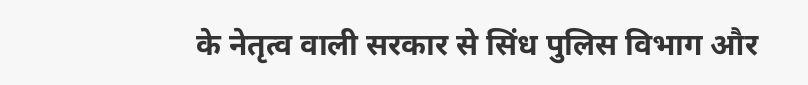के नेतृत्व वाली सरकार से सिंध पुलिस विभाग और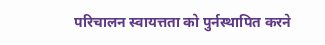परिचालन स्वायत्तता को पुर्नस्थापित करने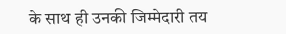के साथ ही उनकी जिम्मेदारी तय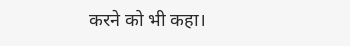करने को भी कहा।